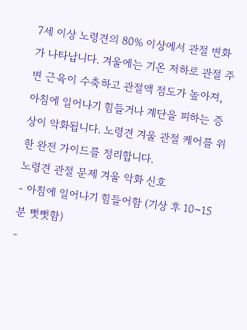7세 이상 노령견의 80% 이상에서 관절 변화가 나타납니다. 겨울에는 기온 저하로 관절 주변 근육이 수축하고 관절액 점도가 높아져, 아침에 일어나기 힘들거나 계단을 피하는 증상이 악화됩니다. 노령견 겨울 관절 케어를 위한 완전 가이드를 정리합니다.
노령견 관절 문제 겨울 악화 신호
- 아침에 일어나기 힘들어함 (기상 후 10~15분 뻣뻣함)
-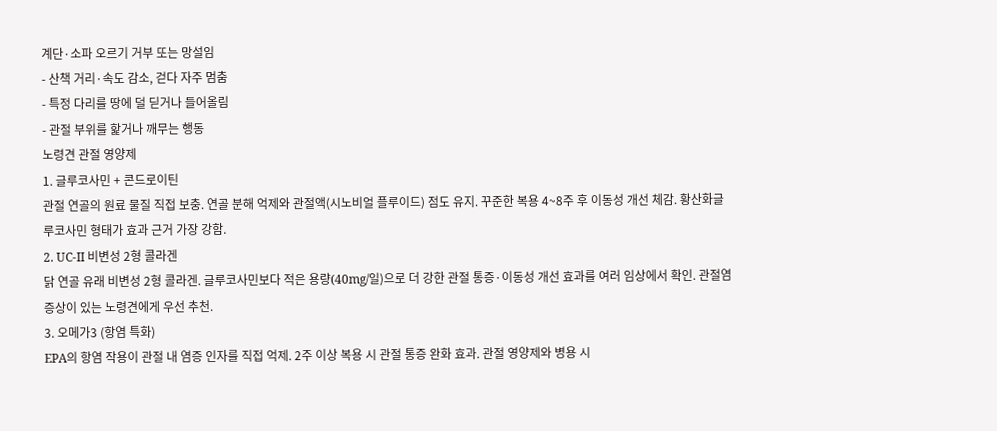계단·소파 오르기 거부 또는 망설임
- 산책 거리·속도 감소, 걷다 자주 멈춤
- 특정 다리를 땅에 덜 딛거나 들어올림
- 관절 부위를 핥거나 깨무는 행동
노령견 관절 영양제
1. 글루코사민 + 콘드로이틴
관절 연골의 원료 물질 직접 보충. 연골 분해 억제와 관절액(시노비얼 플루이드) 점도 유지. 꾸준한 복용 4~8주 후 이동성 개선 체감. 황산화글루코사민 형태가 효과 근거 가장 강함.
2. UC-II 비변성 2형 콜라겐
닭 연골 유래 비변성 2형 콜라겐. 글루코사민보다 적은 용량(40mg/일)으로 더 강한 관절 통증·이동성 개선 효과를 여러 임상에서 확인. 관절염 증상이 있는 노령견에게 우선 추천.
3. 오메가3 (항염 특화)
EPA의 항염 작용이 관절 내 염증 인자를 직접 억제. 2주 이상 복용 시 관절 통증 완화 효과. 관절 영양제와 병용 시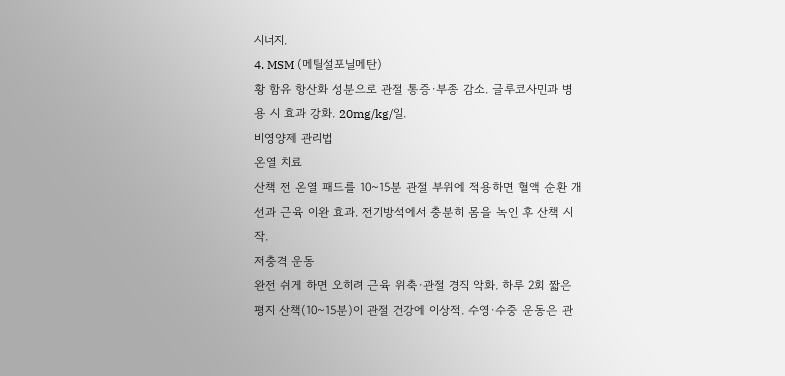시너지.
4. MSM (메틸설포닐메탄)
황 함유 항산화 성분으로 관절 통증·부종 감소. 글루코사민과 병용 시 효과 강화. 20mg/kg/일.
비영양제 관리법
온열 치료
산책 전 온열 패드를 10~15분 관절 부위에 적용하면 혈액 순환 개선과 근육 이완 효과. 전기방석에서 충분히 몸을 녹인 후 산책 시작.
저충격 운동
완전 쉬게 하면 오히려 근육 위축·관절 경직 악화. 하루 2회 짧은 평지 산책(10~15분)이 관절 건강에 이상적. 수영·수중 운동은 관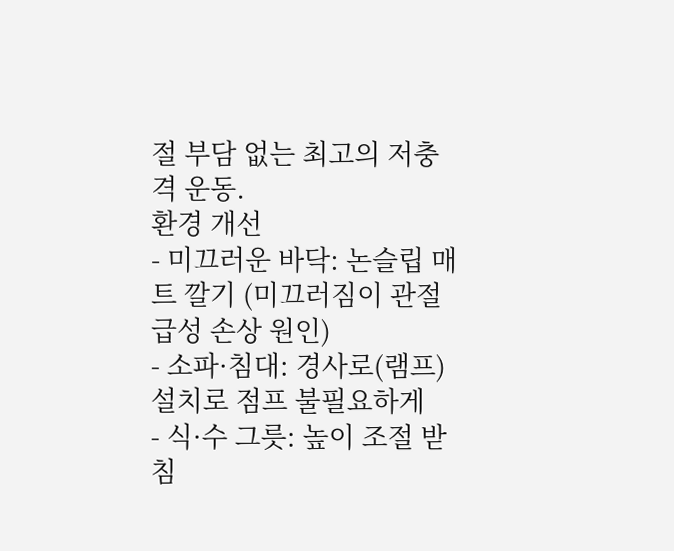절 부담 없는 최고의 저충격 운동.
환경 개선
- 미끄러운 바닥: 논슬립 매트 깔기 (미끄러짐이 관절 급성 손상 원인)
- 소파·침대: 경사로(램프) 설치로 점프 불필요하게
- 식·수 그릇: 높이 조절 받침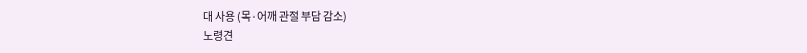대 사용 (목·어깨 관절 부담 감소)
노령견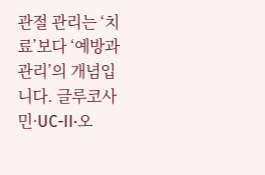관절 관리는 ‘치료’보다 ‘예방과 관리’의 개념입니다. 글루코사민·UC-II·오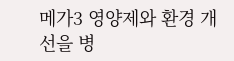메가3 영양제와 환경 개선을 병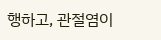행하고, 관절염이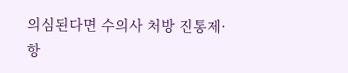의심된다면 수의사 처방 진통제·항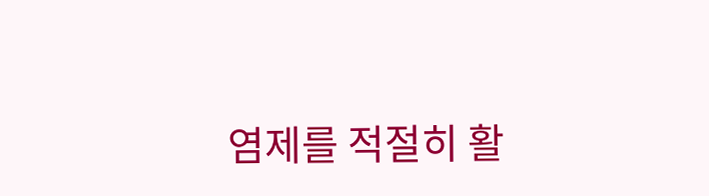염제를 적절히 활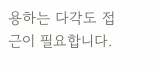용하는 다각도 접근이 필요합니다.